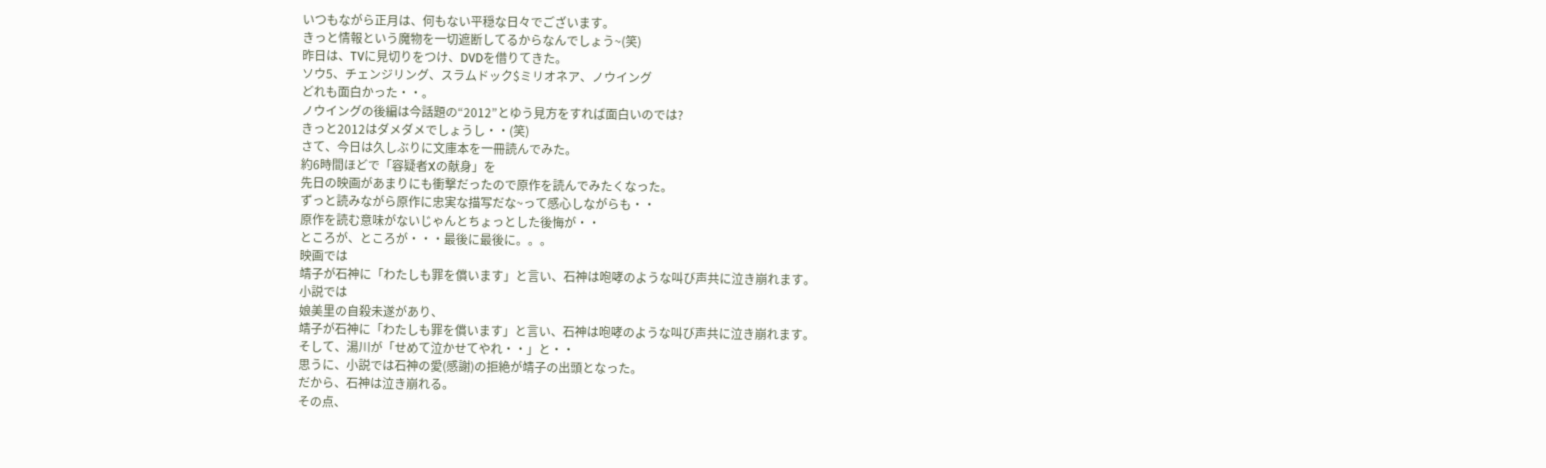いつもながら正月は、何もない平穏な日々でございます。
きっと情報という魔物を一切遮断してるからなんでしょう~(笑)
昨日は、TVに見切りをつけ、DVDを借りてきた。
ソウ5、チェンジリング、スラムドック$ミリオネア、ノウイング
どれも面白かった・・。
ノウイングの後編は今話題の“2012”とゆう見方をすれば面白いのでは?
きっと2012はダメダメでしょうし・・(笑)
さて、今日は久しぶりに文庫本を一冊読んでみた。
約6時間ほどで「容疑者Xの献身」を
先日の映画があまりにも衝撃だったので原作を読んでみたくなった。
ずっと読みながら原作に忠実な描写だな~って感心しながらも・・
原作を読む意味がないじゃんとちょっとした後悔が・・
ところが、ところが・・・最後に最後に。。。
映画では
靖子が石神に「わたしも罪を償います」と言い、石神は咆哮のような叫び声共に泣き崩れます。
小説では
娘美里の自殺未遂があり、
靖子が石神に「わたしも罪を償います」と言い、石神は咆哮のような叫び声共に泣き崩れます。
そして、湯川が「せめて泣かせてやれ・・」と・・
思うに、小説では石神の愛(感謝)の拒絶が靖子の出頭となった。
だから、石神は泣き崩れる。
その点、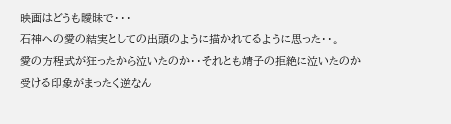映画はどうも曖昧で・・・
石神への愛の結実としての出頭のように描かれてるように思った・・。
愛の方程式が狂ったから泣いたのか・・それとも靖子の拒絶に泣いたのか
受ける印象がまったく逆なん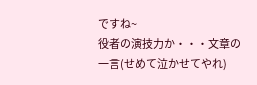ですね~
役者の演技力か・・・文章の一言(せめて泣かせてやれ)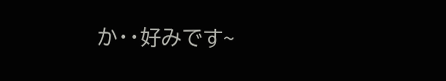か・・好みです~